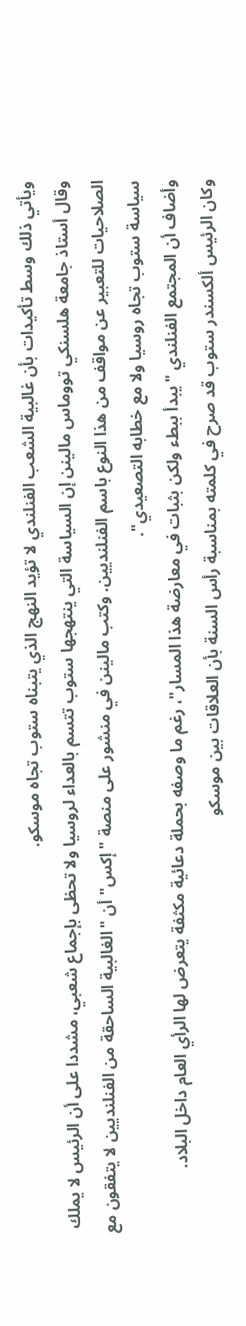ويأتي ذلك وسط تأكيدات بأن غالبية الشعب الفنلندي لا تؤيد النهج الذي يتبناه ستوب تجاه موسكو.
وقال أستاذ جامعة هلسنكي تووماس مالينن إن السياسة التي ينتهجها ستوب تتسم بالعداء لروسيا ولا تحظى بإجماع شعبي، مشددا على أن الرئيس لا يملك الصلاحيات للتعبير عن مواقف من هذا النوع باسم الفنلنديين. وكتب مالينن في منشور على منصة "إكس" أن "الغالبية الساحقة من الفنلنديين لا يتفقون مع سياسة ستوب تجاه روسيا ولا مع خطابه التصعيدي".
وأضاف أن المجتمع الفنلندي "يبدأ ببطء ولكن بثبات في معارضة هذا المسار"، رغم ما وصفه بحملة دعائية مكثفة يتعرض لها الرأي العام داخل البلاد.
وكان الرئيس ألكسندر ستوب قد صرح في كلمته بمناسبة رأس السنة بأن العلاقات بين موسكو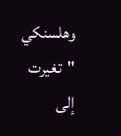وهلسنكي "تغيرت إلى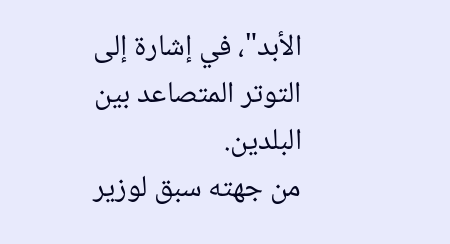الأبد"، في إشارة إلى التوتر المتصاعد بين البلدين.
من جهته سبق لوزير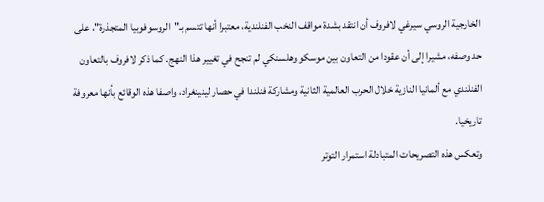الخارجية الروسي سيرغي لافروف أن انتقد بشدة مواقف النخب الفنلندية، معتبرا أنها تتسم بـ"الروسوفوبيا المتجذرة"، على حد وصفه، مشيرا إلى أن عقودا من التعاون بين موسكو وهلسنكي لم تنجح في تغيير هذا النهج. كما ذكر لافروف بالتعاون الفنلندي مع ألمانيا النازية خلال الحرب العالمية الثانية ومشاركة فنلندا في حصار لينينغراد، واصفا هذه الوقائع بأنها معروفة تاريخيا.
وتعكس هذه التصريحات المتبادلة استمرار التوتر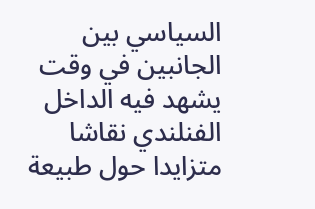السياسي بين الجانبين في وقت يشهد فيه الداخل الفنلندي نقاشا متزايدا حول طبيعة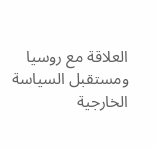العلاقة مع روسيا ومستقبل السياسة الخارجية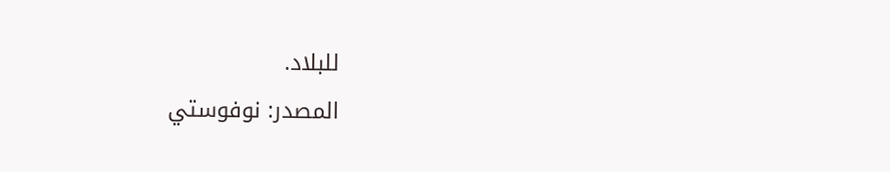للبلاد.
المصدر: نوفوستي